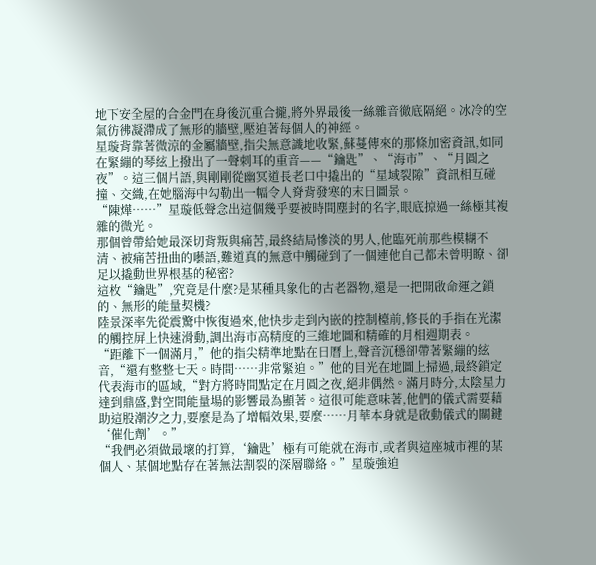地下安全屋的合金門在身後沉重合攏,將外界最後一絲雜音徹底隔絕。冰冷的空氣彷彿凝滯成了無形的牆壁,壓迫著每個人的神經。
星璇背靠著微涼的金屬牆壁,指尖無意識地收緊,蘇蔓傳來的那條加密資訊,如同在緊繃的琴絃上撥出了一聲刺耳的重音——“鑰匙”、“海市”、“月圓之夜”。這三個片語,與剛剛從幽冥道長老口中撬出的“星域裂隙”資訊相互碰撞、交織,在她腦海中勾勒出一幅令人脊背發寒的末日圖景。
“陳燁……”星璇低聲念出這個幾乎要被時間塵封的名字,眼底掠過一絲極其複雜的微光。
那個曾帶給她最深切背叛與痛苦,最終結局慘淡的男人,他臨死前那些模糊不清、被痛苦扭曲的囈語,難道真的無意中觸碰到了一個連他自己都未曾明瞭、卻足以撬動世界根基的秘密?
這枚“鑰匙”,究竟是什麼?是某種具象化的古老器物,還是一把開啟命運之鎖的、無形的能量契機?
陸景深率先從震驚中恢復過來,他快步走到內嵌的控制檯前,修長的手指在光潔的觸控屏上快速滑動,調出海市高精度的三維地圖和精確的月相週期表。
“距離下一個滿月,”他的指尖精準地點在日曆上,聲音沉穩卻帶著緊繃的絃音,“還有整整七天。時間……非常緊迫。”他的目光在地圖上掃過,最終鎖定代表海市的區域,“對方將時間點定在月圓之夜,絕非偶然。滿月時分,太陰星力達到鼎盛,對空間能量場的影響最為顯著。這很可能意味著,他們的儀式需要藉助這股潮汐之力,要麼是為了增幅效果,要麼……月華本身就是啟動儀式的關鍵‘催化劑’。”
“我們必須做最壞的打算,‘鑰匙’極有可能就在海市,或者與這座城市裡的某個人、某個地點存在著無法割裂的深層聯絡。”星璇強迫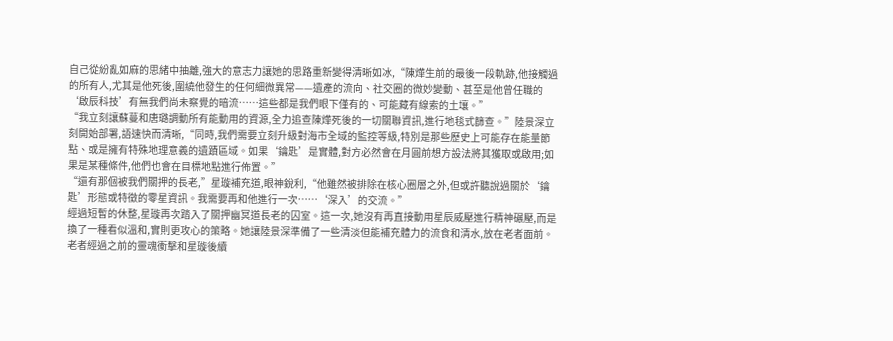自己從紛亂如麻的思緒中抽離,強大的意志力讓她的思路重新變得清晰如冰,“陳燁生前的最後一段軌跡,他接觸過的所有人,尤其是他死後,圍繞他發生的任何細微異常——遺產的流向、社交圈的微妙變動、甚至是他曾任職的‘啟辰科技’有無我們尚未察覺的暗流……這些都是我們眼下僅有的、可能藏有線索的土壤。”
“我立刻讓蘇蔓和唐璐調動所有能動用的資源,全力追查陳燁死後的一切關聯資訊,進行地毯式篩查。”陸景深立刻開始部署,語速快而清晰,“同時,我們需要立刻升級對海市全域的監控等級,特別是那些歷史上可能存在能量節點、或是擁有特殊地理意義的遺蹟區域。如果‘鑰匙’是實體,對方必然會在月圓前想方設法將其獲取或啟用;如果是某種條件,他們也會在目標地點進行佈置。”
“還有那個被我們關押的長老,”星璇補充道,眼神銳利,“他雖然被排除在核心圈層之外,但或許聽說過關於‘鑰匙’形態或特徵的零星資訊。我需要再和他進行一次……‘深入’的交流。”
經過短暫的休整,星璇再次踏入了關押幽冥道長老的囚室。這一次,她沒有再直接動用星辰威壓進行精神碾壓,而是換了一種看似溫和,實則更攻心的策略。她讓陸景深準備了一些清淡但能補充體力的流食和清水,放在老者面前。
老者經過之前的靈魂衝擊和星璇後續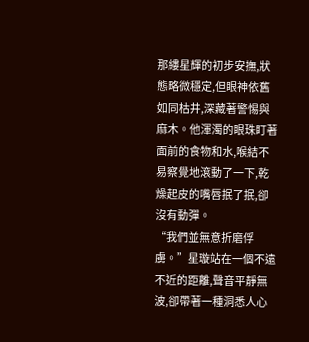那縷星輝的初步安撫,狀態略微穩定,但眼神依舊如同枯井,深藏著警惕與麻木。他渾濁的眼珠盯著面前的食物和水,喉結不易察覺地滾動了一下,乾燥起皮的嘴唇抿了抿,卻沒有動彈。
“我們並無意折磨俘虜。”星璇站在一個不遠不近的距離,聲音平靜無波,卻帶著一種洞悉人心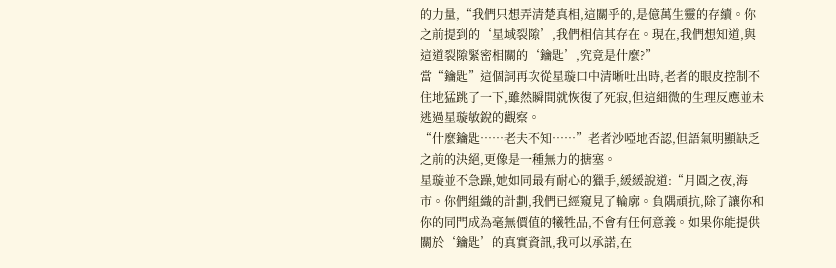的力量,“我們只想弄清楚真相,這關乎的,是億萬生靈的存續。你之前提到的‘星域裂隙’,我們相信其存在。現在,我們想知道,與這道裂隙緊密相關的‘鑰匙’,究竟是什麼?”
當“鑰匙”這個詞再次從星璇口中清晰吐出時,老者的眼皮控制不住地猛跳了一下,雖然瞬間就恢復了死寂,但這細微的生理反應並未逃過星璇敏銳的觀察。
“什麼鑰匙……老夫不知……”老者沙啞地否認,但語氣明顯缺乏之前的決絕,更像是一種無力的搪塞。
星璇並不急躁,她如同最有耐心的獵手,緩緩說道:“月圓之夜,海市。你們組織的計劃,我們已經窺見了輪廓。負隅頑抗,除了讓你和你的同門成為毫無價值的犧牲品,不會有任何意義。如果你能提供關於‘鑰匙’的真實資訊,我可以承諾,在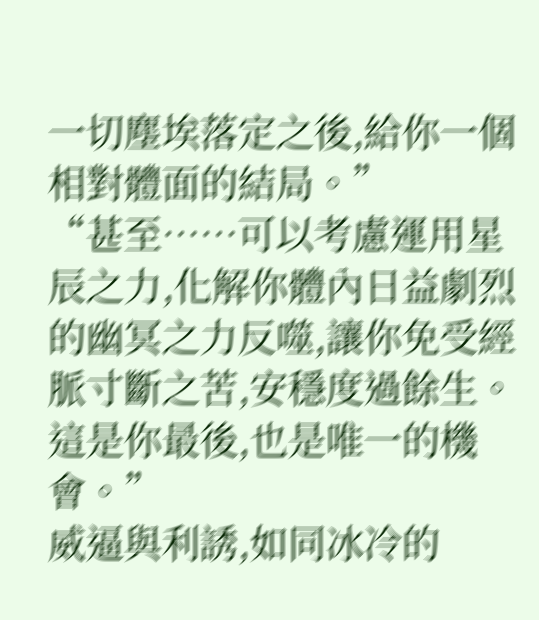一切塵埃落定之後,給你一個相對體面的結局。”
“甚至……可以考慮運用星辰之力,化解你體內日益劇烈的幽冥之力反噬,讓你免受經脈寸斷之苦,安穩度過餘生。這是你最後,也是唯一的機會。”
威逼與利誘,如同冰冷的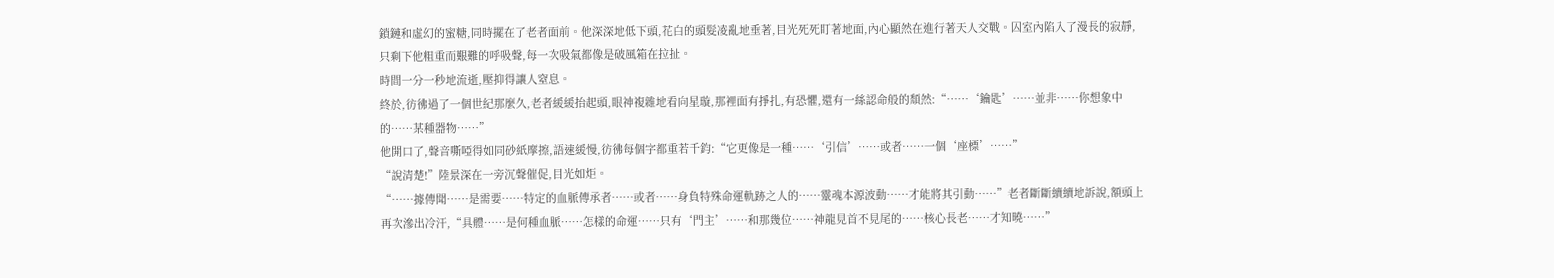鎖鏈和虛幻的蜜糖,同時擺在了老者面前。他深深地低下頭,花白的頭髮凌亂地垂著,目光死死盯著地面,內心顯然在進行著天人交戰。囚室內陷入了漫長的寂靜,只剩下他粗重而艱難的呼吸聲,每一次吸氣都像是破風箱在拉扯。
時間一分一秒地流逝,壓抑得讓人窒息。
終於,彷彿過了一個世紀那麼久,老者緩緩抬起頭,眼神複雜地看向星璇,那裡面有掙扎,有恐懼,還有一絲認命般的頹然:“……‘鑰匙’……並非……你想象中的……某種器物……”
他開口了,聲音嘶啞得如同砂紙摩擦,語速緩慢,彷彿每個字都重若千鈞:“它更像是一種……‘引信’……或者……一個‘座標’……”
“說清楚!”陸景深在一旁沉聲催促,目光如炬。
“……據傳聞……是需要……特定的血脈傳承者……或者……身負特殊命運軌跡之人的……靈魂本源波動……才能將其引動……”老者斷斷續續地訴說,額頭上再次滲出冷汗,“具體……是何種血脈……怎樣的命運……只有‘門主’……和那幾位……神龍見首不見尾的……核心長老……才知曉……”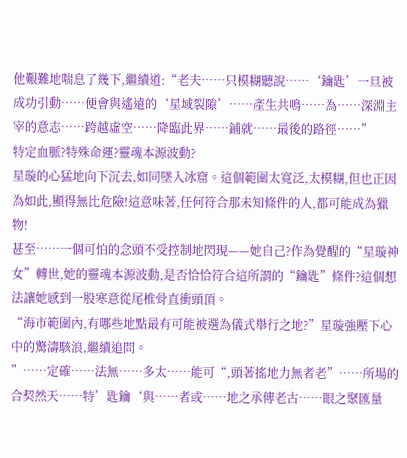他艱難地喘息了幾下,繼續道:“老夫……只模糊聽說……‘鑰匙’一旦被成功引動……便會與遙遠的‘星域裂隙’……產生共鳴……為……深淵主宰的意志……跨越虛空……降臨此界……鋪就……最後的路徑……”
特定血脈?特殊命運?靈魂本源波動?
星璇的心猛地向下沉去,如同墜入冰窟。這個範圍太寬泛,太模糊,但也正因為如此,顯得無比危險!這意味著,任何符合那未知條件的人,都可能成為獵物!
甚至……一個可怕的念頭不受控制地閃現——她自己?作為覺醒的“星璇神女”轉世,她的靈魂本源波動,是否恰恰符合這所謂的“鑰匙”條件?這個想法讓她感到一股寒意從尾椎骨直衝頭頂。
“海市範圍內,有哪些地點最有可能被選為儀式舉行之地?”星璇強壓下心中的驚濤駭浪,繼續追問。
”……定確……法無……多太……能可“,頭著搖地力無者老”……所場的合契然天……特’匙鑰‘與……者或……地之承傳老古……眼之聚匯量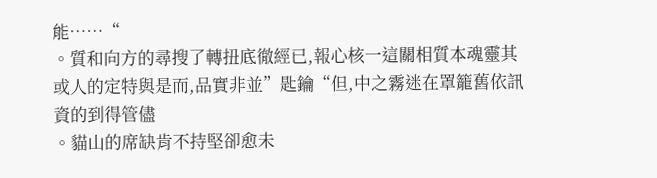能……“
。質和向方的尋搜了轉扭底徹經已,報心核一這關相質本魂靈其或人的定特與是而,品實非並”匙鑰“但,中之霧迷在罩籠舊依訊資的到得管儘
。貓山的席缺肯不持堅卻愈未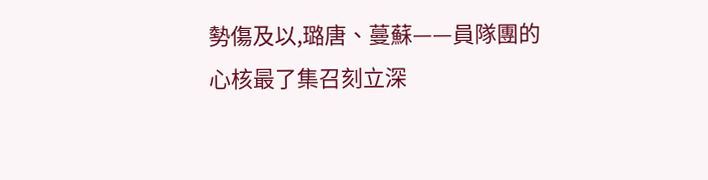勢傷及以,璐唐、蔓蘇——員隊團的心核最了集召刻立深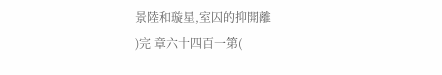景陸和璇星,室囚的抑開離
)完 章六十四百一第(